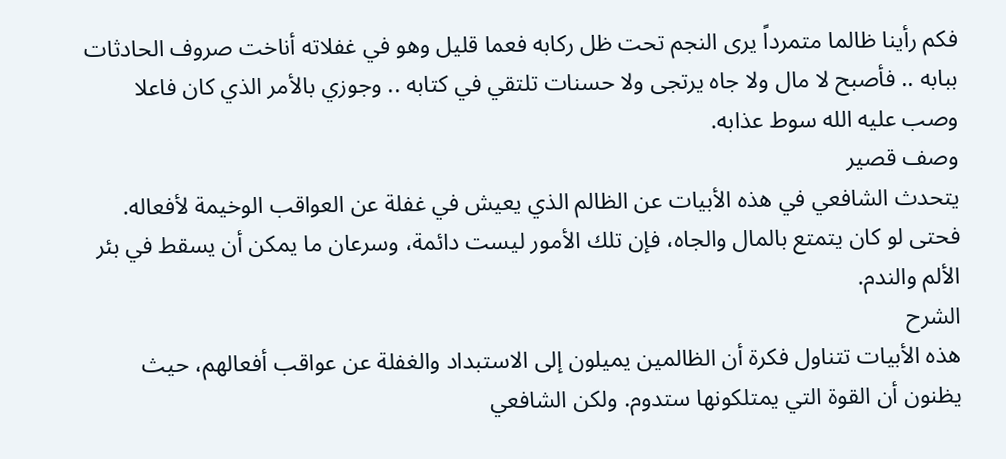فكم رأينا ظالما متمرداً يرى النجم تحت ظل ركابه فعما قليل وهو في غفلاته أناخت صروف الحادثات ببابه .. فأصبح لا مال ولا جاه يرتجى ولا حسنات تلتقي في كتابه .. وجوزي بالأمر الذي كان فاعلا وصب عليه الله سوط عذابه.
وصف قصير
يتحدث الشافعي في هذه الأبيات عن الظالم الذي يعيش في غفلة عن العواقب الوخيمة لأفعاله. فحتى لو كان يتمتع بالمال والجاه، فإن تلك الأمور ليست دائمة، وسرعان ما يمكن أن يسقط في بئر الألم والندم.
الشرح
هذه الأبيات تتناول فكرة أن الظالمين يميلون إلى الاستبداد والغفلة عن عواقب أفعالهم، حيث يظنون أن القوة التي يمتلكونها ستدوم. ولكن الشافعي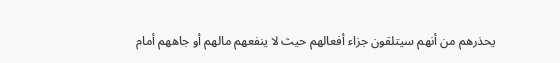يحذرهم من أنهم سيتلقون جزاء أفعالهم حيث لا ينفعهم مالهم أو جاههم أمام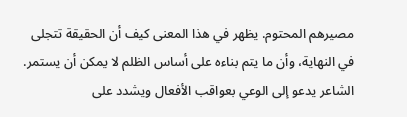مصيرهم المحتوم. يظهر في هذا المعنى كيف أن الحقيقة تتجلى في النهاية، وأن ما يتم بناءه على أساس الظلم لا يمكن أن يستمر. الشاعر يدعو إلى الوعي بعواقب الأفعال ويشدد على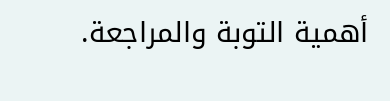أهمية التوبة والمراجعة.